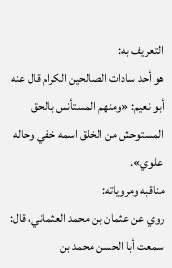التعريف به:
هو أحد سادات الصالحين الكرام قال عنه أبو نعيم: «ومنهم المستأنس بالحق المستوحش من الخلق اسمه خفي وحاله علوي».
مناقبه ومروياته:
روي عن عثمان بن محمد العثماني، قال: سمعت أبا الحسن محمد بن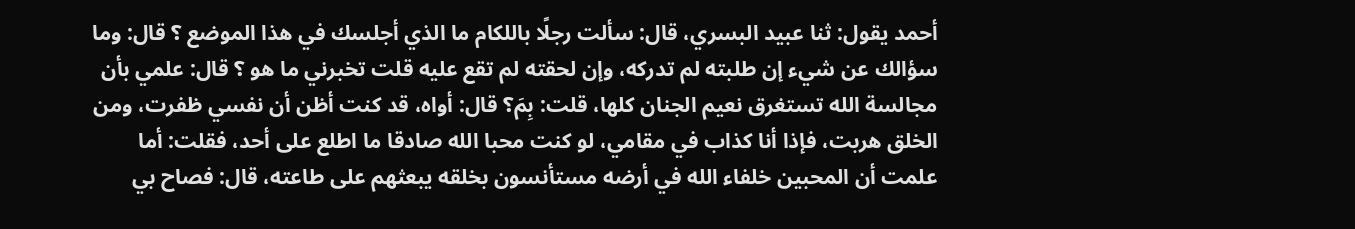أحمد يقول: ثنا عبيد البسري، قال: سألت رجلًا باللكام ما الذي أجلسك في هذا الموضع ؟ قال: وما سؤالك عن شيء إن طلبته لم تدركه، وإن لحقته لم تقع عليه قلت تخبرني ما هو ؟ قال: علمي بأن مجالسة الله تستغرق نعيم الجنان كلها، قلت: بِمَ؟ قال: أواه، قد كنت أظن أن نفسي ظفرت، ومن الخلق هربت، فإذا أنا كذاب في مقامي، لو كنت محبا الله صادقا ما اطلع على أحد، فقلت: أما علمت أن المحبين خلفاء الله في أرضه مستأنسون بخلقه يبعثهم على طاعته، قال: فصاح بي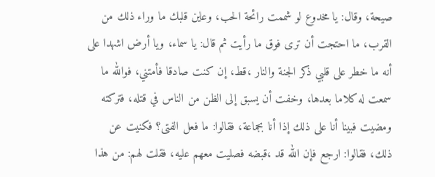صيحة، وقال: يا مخدوع لو شممت رائحة الحب، وعاين قلبك ما وراء ذلك من القرب، ما احتجت أن ترى فوق ما رأيت ثم قال: يا سماء، ويا أرض اشهدا على أنه ما خطر على قلبي ذكر الجنة والنار ،قط، إن كنت صادقا فأمتني، فوالله ما سمعت له كلاما بعدها، وخفت أن يسبق إلى الظن من الناس في قتله، فتركته ومضيت فبينا أنا على ذلك إذا أنا بجماعة، فقالوا: ما فعل الفتى؟ فكنيت عن ذلك، فقالوا: ارجع فإن الله قد ،قبضه فصليت معهم عليه، فقلت لهم: من هذا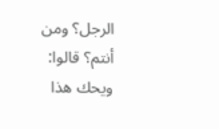الرجل؟ ومن أنتم؟ قالوا: ويحك هذا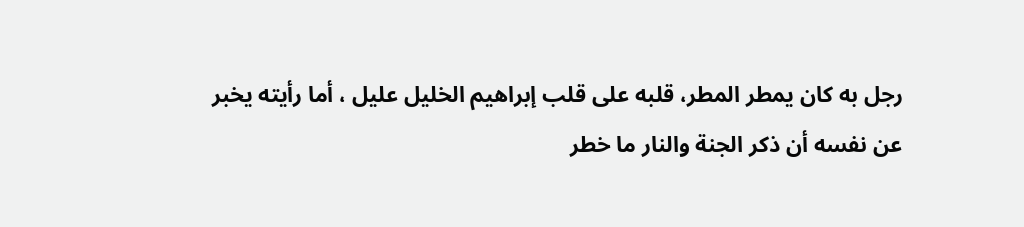رجل به كان يمطر المطر، قلبه على قلب إبراهيم الخليل عليل ، أما رأيته يخبر عن نفسه أن ذكر الجنة والنار ما خطر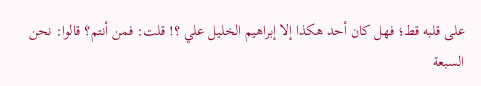على قلبه قط؛ فهل كان أحد هكذا إلا إبراهيم الخليل علي ؟! قلت: فمن أنتم؟ قالوا: نحن السبعة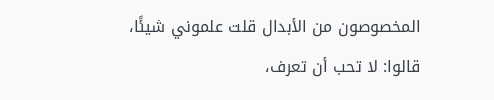المخصوصون من الأبدال قلت علموني شيئًا، قالوا: لا تحب أن تعرف،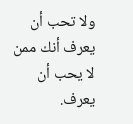ولا تحب أن يعرف أنك ممن لا يحب أن يعرف.